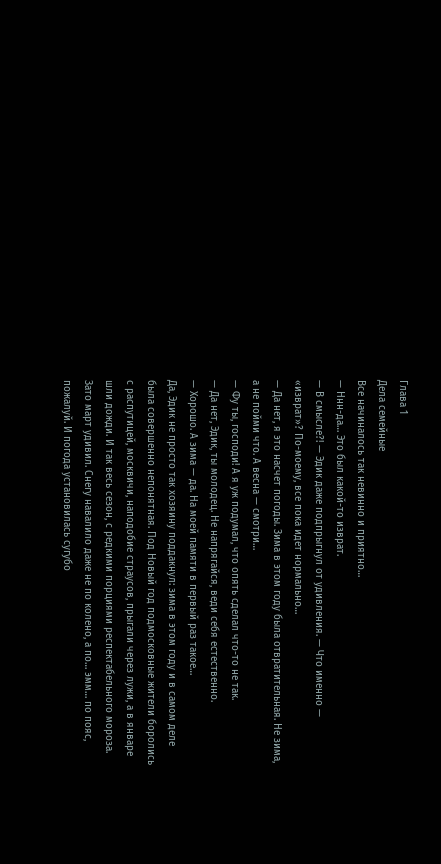Глава 1
Дела семейные
Все начиналось так невинно и приятно…
— Ннн-да… Это был какой-то изврат.
— В смысле?! — Эдик даже подпрыгнул от удивления. — Что именно — «изврат»? По-моему, все пока идет нормально…
— Да нет, я это насчет погоды. Зима в этом году была отвратительная. Не зима, а не пойми что. А весна — смотри…
— Фу ты, господи! А я уж подумал, что опять сделал что-то не так.
— Да нет, Эдик, ты молодец. Не напрягайся, веди себя естественно.
— Хорошо. А зима — да. На моей памяти в первый раз такое…
Да, Эдик не просто так хозяину поддакнул: зима в этом году и в самом деле была совершенно непонятная. Под Новый год подмосковные жители боролись с распутицей, москвичи, наподобие страусов, прыгали через лужи, а в январе шли дожди. И так весь сезон, с редкими порциями респектабельного мороза.
Зато март удивил. Снегу навалило даже не по колено, а по… эмм… по пояс, пожалуй. И погода установилась сугубо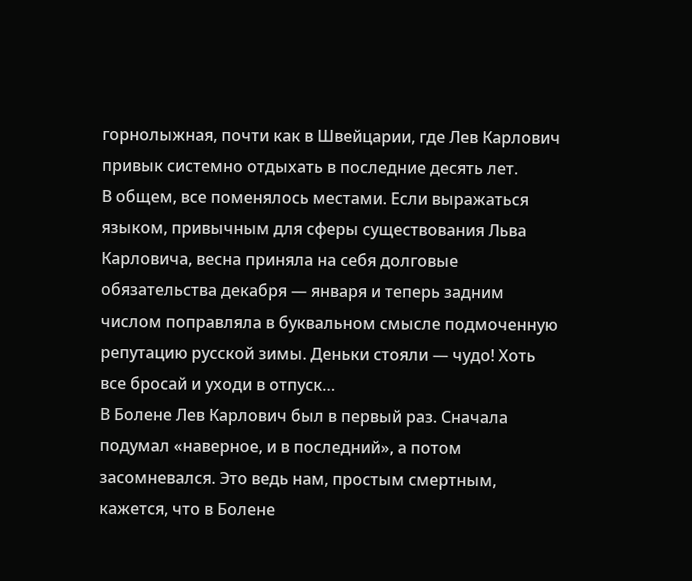горнолыжная, почти как в Швейцарии, где Лев Карлович привык системно отдыхать в последние десять лет.
В общем, все поменялось местами. Если выражаться языком, привычным для сферы существования Льва Карловича, весна приняла на себя долговые обязательства декабря — января и теперь задним числом поправляла в буквальном смысле подмоченную репутацию русской зимы. Деньки стояли — чудо! Хоть все бросай и уходи в отпуск…
В Болене Лев Карлович был в первый раз. Сначала подумал «наверное, и в последний», а потом засомневался. Это ведь нам, простым смертным, кажется, что в Болене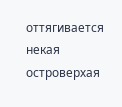оттягивается некая островерхая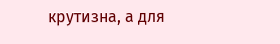крутизна, а для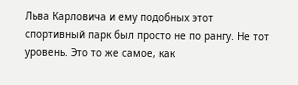Льва Карловича и ему подобных этот спортивный парк был просто не по рангу. Не тот уровень. Это то же самое, как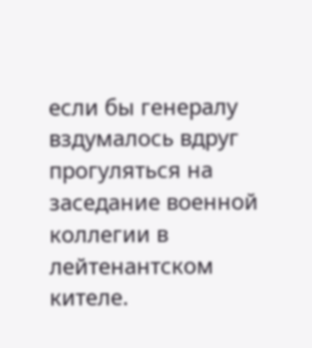если бы генералу вздумалось вдруг прогуляться на заседание военной коллегии в лейтенантском кителе.